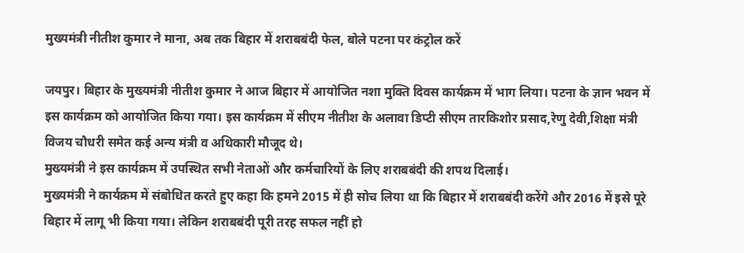मुख्यमंत्री नीतीश कुमार ने माना, अब तक बिहार में शराबबंदी फेल, बोले पटना पर कंट्रोल करें

जयपुर। बिहार के मुख्यमंत्री नीतीश कुमार ने आज बिहार में आयोजित नशा मुक्ति दिवस कार्यक्रम में भाग लिया। पटना के ज्ञान भवन में इस कार्यक्रम को आयोजित किया गया। इस कार्यक्रम में सीएम नीतीश के अलावा डिप्टी सीएम तारकिशोर प्रसाद,रेणु देवी,शिक्षा मंत्री विजय चौधरी समेत कई अन्य मंत्री व अधिकारी मौजूद थे।
मुख्यमंत्री ने इस कार्यक्रम में उपस्थित सभी नेताओं और कर्मचारियों के लिए शराबबंदी की शपथ दिलाई।
मुख्यमंत्री ने कार्यक्रम में संबोधित करते हुए कहा कि हमने 2015 में ही सोच लिया था कि बिहार में शराबबंदी करेंगे और 2016 में इसे पूरे बिहार में लागू भी किया गया। लेकिन शराबबंदी पूरी तरह सफल नहीं हो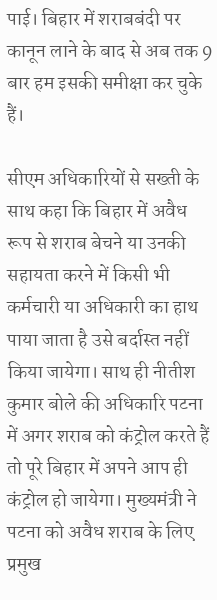पाई। बिहार में शराबबंदी पर कानून लाने के बाद से अब तक 9 बार हम इसकी समीक्षा कर चुके हैं।

सीएम अधिकारियों से सख्ती के साथ कहा कि बिहार में अवैध रूप से शराब बेचने या उनकी सहायता करने में किसी भी कर्मचारी या अधिकारी का हाथ पाया जाता है उसे बर्दास्त नहीं किया जायेगा। साथ ही नीतीश कुमार बोले की अधिकारि पटना में अगर शराब को कंट्रोल करते हैं तो पूरे बिहार में अपने आप ही कंट्रोल हो जायेगा। मुख्यमंत्री ने पटना को अवैध शराब के लिए प्रमुख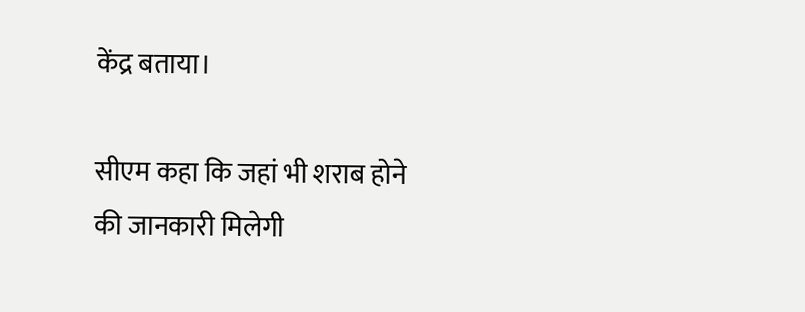केंद्र बताया।

सीएम कहा कि जहां भी शराब होने की जानकारी मिलेगी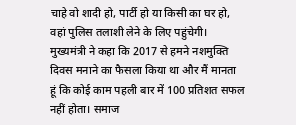चाहे वो शादी हो, पार्टी हो या किसी का घर हो, वहां पुलिस तलाशी लेने के लिए पहुंचेगी। मुख्यमंत्री ने कहा कि 2017 से हमने नशमुक्ति दिवस मनाने का फैसला किया था और मैं मानता हूं कि कोई काम पहली बार में 100 प्रतिशत सफल नहीं होता। समाज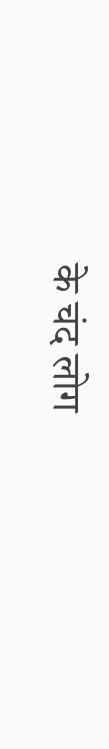के चंद लोग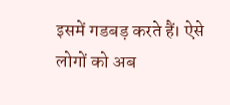इसमें गडबड़ करते हैं। ऐसे लोगों को अब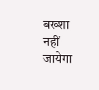बख्शा नहीं जायेगा